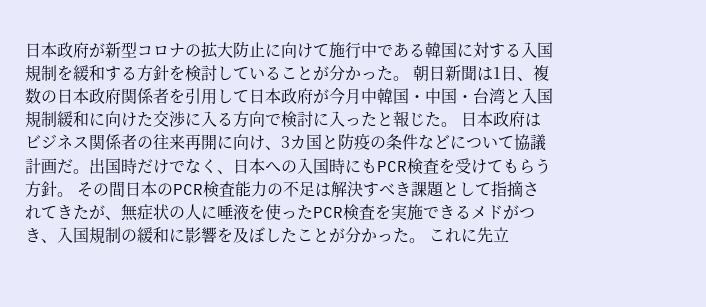日本政府が新型コロナの拡大防止に向けて施行中である韓国に対する入国規制を緩和する方針を検討していることが分かった。 朝日新聞は1日、複数の日本政府関係者を引用して日本政府が今月中韓国・中国・台湾と入国規制緩和に向けた交渉に入る方向で検討に入ったと報じた。 日本政府はビジネス関係者の往来再開に向け、3カ国と防疫の条件などについて協議計画だ。出国時だけでなく、日本への入国時にもPCR検査を受けてもらう方針。 その間日本のPCR検査能力の不足は解決すべき課題として指摘されてきたが、無症状の人に唾液を使ったPCR検査を実施できるメドがつき、入国規制の緩和に影響を及ぼしたことが分かった。 これに先立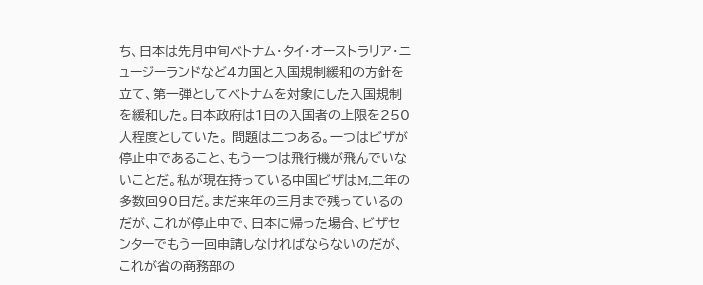ち、日本は先月中旬ベトナム・タイ・オーストラリア・ニュージーランドなど4カ国と入国規制緩和の方針を立て、第一弾としてベトナムを対象にした入国規制を緩和した。日本政府は1日の入国者の上限を250人程度としていた。 問題は二つある。一つはビザが停止中であること、もう一つは飛行機が飛んでいないことだ。私が現在持っている中国ビザはM,二年の多数回90日だ。まだ来年の三月まで残っているのだが、これが停止中で、日本に帰った場合、ビザセンターでもう一回申請しなければならないのだが、これが省の商務部の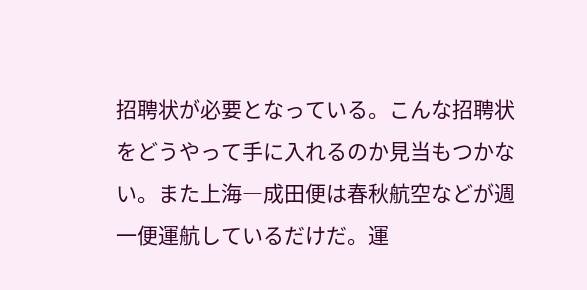招聘状が必要となっている。こんな招聘状をどうやって手に入れるのか見当もつかない。また上海―成田便は春秋航空などが週一便運航しているだけだ。運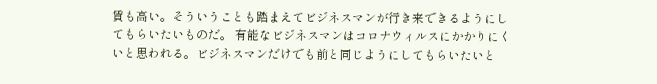賃も高い。そういうことも踏まえてビジネスマンが行き来できるようにしてもらいたいものだ。 有能なビジネスマンはコロナウィルスにかかりにくいと思われる。ビジネスマンだけでも前と同じようにしてもらいたいと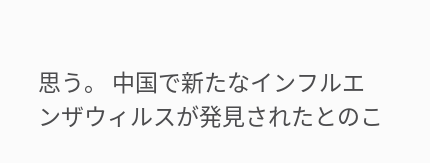思う。 中国で新たなインフルエンザウィルスが発見されたとのこ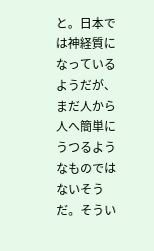と。日本では神経質になっているようだが、まだ人から人へ簡単にうつるようなものではないそうだ。そうい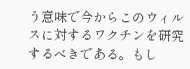う意味で今からこのウィルスに対するワクチンを研究するべきである。もし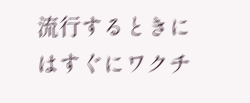流行するときにはすぐにワクチ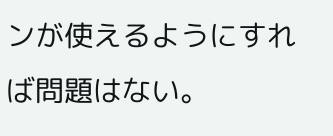ンが使えるようにすれば問題はない。